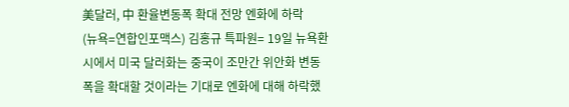美달러, 中 환율변동폭 확대 전망 엔화에 하락
(뉴욕=연합인포맥스) 김홍규 특파원= 19일 뉴욕환시에서 미국 달러화는 중국이 조만간 위안화 변동폭을 확대할 것이라는 기대로 엔화에 대해 하락했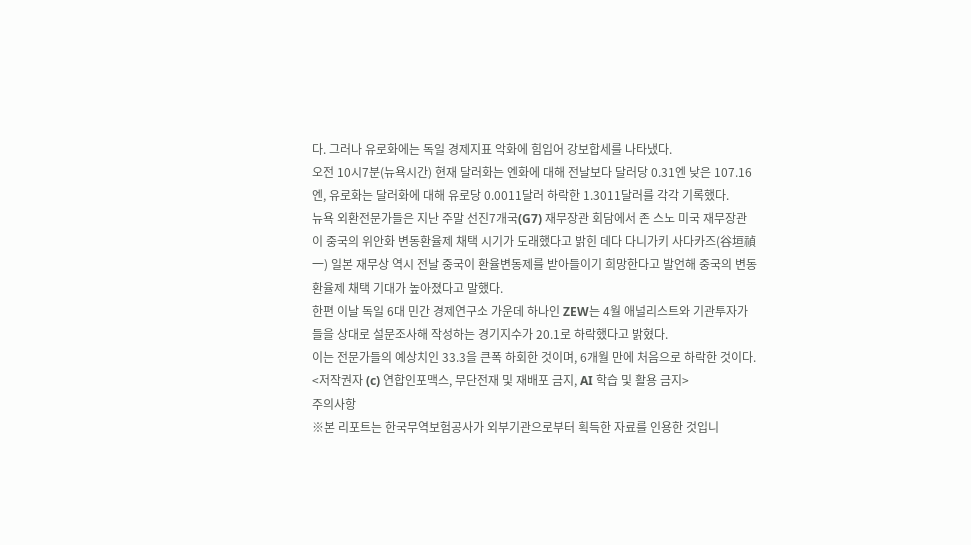다. 그러나 유로화에는 독일 경제지표 악화에 힘입어 강보합세를 나타냈다.
오전 10시7분(뉴욕시간) 현재 달러화는 엔화에 대해 전날보다 달러당 0.31엔 낮은 107.16엔, 유로화는 달러화에 대해 유로당 0.0011달러 하락한 1.3011달러를 각각 기록했다.
뉴욕 외환전문가들은 지난 주말 선진7개국(G7) 재무장관 회담에서 존 스노 미국 재무장관이 중국의 위안화 변동환율제 채택 시기가 도래했다고 밝힌 데다 다니가키 사다카즈(谷垣禎一) 일본 재무상 역시 전날 중국이 환율변동제를 받아들이기 희망한다고 발언해 중국의 변동환율제 채택 기대가 높아졌다고 말했다.
한편 이날 독일 6대 민간 경제연구소 가운데 하나인 ZEW는 4월 애널리스트와 기관투자가들을 상대로 설문조사해 작성하는 경기지수가 20.1로 하락했다고 밝혔다.
이는 전문가들의 예상치인 33.3을 큰폭 하회한 것이며, 6개월 만에 처음으로 하락한 것이다.
<저작권자 (c) 연합인포맥스, 무단전재 및 재배포 금지, AI 학습 및 활용 금지>
주의사항
※본 리포트는 한국무역보험공사가 외부기관으로부터 획득한 자료를 인용한 것입니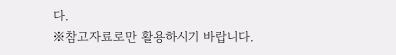다.
※참고자료로만 활용하시기 바랍니다.